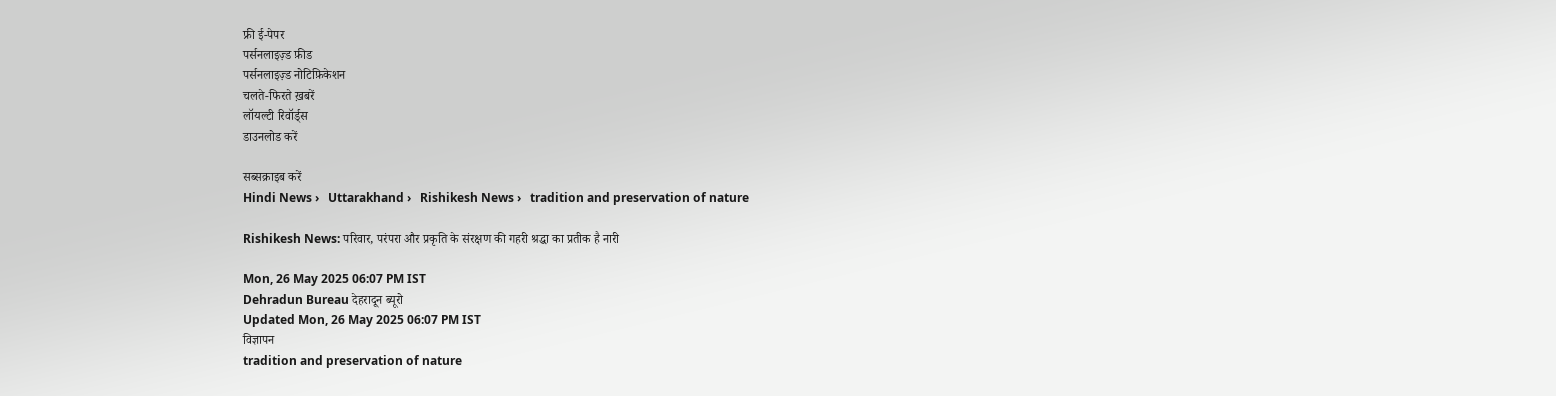फ्री ई-पेपर
पर्सनलाइज़्ड फ़ीड
पर्सनलाइज़्ड नोटिफ़िकेशन
चलते-फिरते ख़बरें
लॉयल्टी रिवॉर्ड्स
डाउनलोड करें

सब्सक्राइब करें
Hindi News ›   Uttarakhand ›   Rishikesh News ›   tradition and preservation of nature

Rishikesh News: परिवार, परंपरा और प्रकृति के संरक्षण की गहरी श्रद्धा का प्रतीक है नारी

Mon, 26 May 2025 06:07 PM IST
Dehradun Bureau देहरादून ब्यूरो
Updated Mon, 26 May 2025 06:07 PM IST
विज्ञापन
tradition and preservation of nature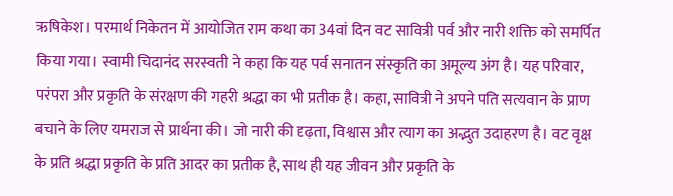ऋषिकेश। परमार्थ निकेतन में आयोजित राम कथा का 34वां दिन वट सावित्री पर्व और नारी शक्ति को समर्पित किया गया। स्वामी चिदानंद सरस्वती ने कहा कि यह पर्व सनातन संस्कृति का अमूल्य अंग है। यह परिवार, परंपरा और प्रकृति के संरक्षण की गहरी श्रद्धा का भी प्रतीक है। कहा, सावित्री ने अपने पति सत्यवान के प्राण बचाने के लिए यमराज से प्रार्थना की। जो नारी की दृढ़ता, विश्वास और त्याग का अद्भुत उदाहरण है। वट वृक्ष के प्रति श्रद्धा प्रकृति के प्रति आदर का प्रतीक है, साथ ही यह जीवन और प्रकृति के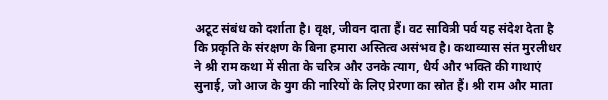अटूट संबंध को दर्शाता है। वृक्ष, जीवन दाता हैं। वट सावित्री पर्व यह संदेश देता है कि प्रकृति के संरक्षण के बिना हमारा अस्तित्व असंभव है। कथाव्यास संत मुरलीधर ने श्री राम कथा में सीता के चरित्र और उनके त्याग, धैर्य और भक्ति की गाथाएं सुनाई, जो आज के युग की नारियों के लिए प्रेरणा का स्रोत हैं। श्री राम और माता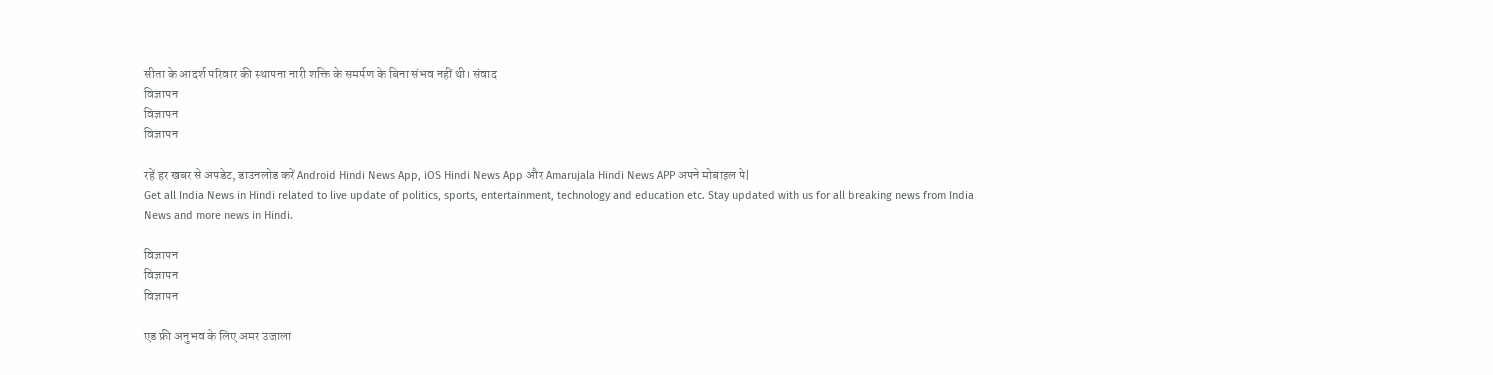सीता के आदर्श परिवार की स्थापना नारी शक्ति के समर्पण के बिना संभव नहीं थी। संवाद
विज्ञापन
विज्ञापन
विज्ञापन

रहें हर खबर से अपडेट, डाउनलोड करें Android Hindi News App, iOS Hindi News App और Amarujala Hindi News APP अपने मोबाइल पे|
Get all India News in Hindi related to live update of politics, sports, entertainment, technology and education etc. Stay updated with us for all breaking news from India News and more news in Hindi.

विज्ञापन
विज्ञापन
विज्ञापन

एड फ्री अनुभव के लिए अमर उजाला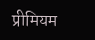प्रीमियम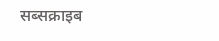सब्सक्राइब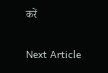करें

Next Article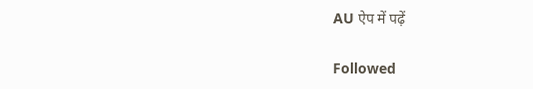AU ऐप में पढ़ें

Followed